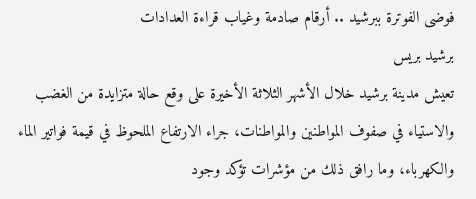فوضى الفوترة ببرشيد .. أرقام صادمة وغياب قراءة العدادات
برشيد بريس
تعيش مدينة برشيد خلال الأشهر الثلاثة الأخيرة على وقع حالة متزايدة من الغضب والاستياء في صفوف المواطنين والمواطنات، جراء الارتفاع الملحوظ في قيمة فواتير الماء والكهرباء، وما رافق ذلك من مؤشرات تؤكد وجود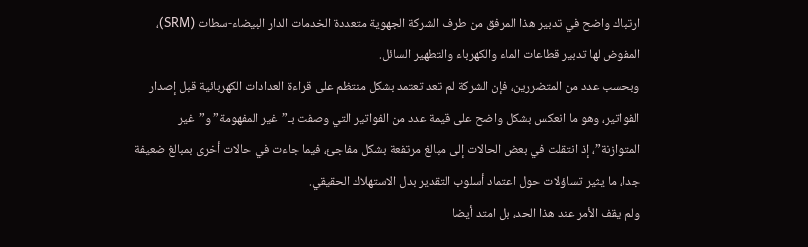ارتباك واضح في تدبير هذا المرفق من طرف الشركة الجهوية متعددة الخدمات الدار البيضاء-سطات (SRM)، المفوض لها تدبير قطاعات الماء والكهرباء والتطهير السائل.
وبحسب عدد من المتضررين، فإن الشركة لم تعد تعتمد بشكل منتظم على قراءة العدادات الكهربائية قبل إصدار الفواتير، وهو ما انعكس بشكل واضح على قيمة عدد من الفواتير التي وصفت بـ”غير المفهومة” و”غير المتوازنة”، إذ انتقلت في بعض الحالات إلى مبالغ مرتفعة بشكل مفاجئ، فيما جاءت في حالات أخرى بمبالغ ضعيفة جدا، ما يثير تساؤلات حول اعتماد أسلوب التقدير بدل الاستهلاك الحقيقي.
ولم يقف الأمر عند هذا الحد، بل امتد أيضا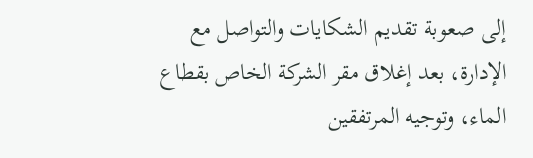إلى صعوبة تقديم الشكايات والتواصل مع الإدارة، بعد إغلاق مقر الشركة الخاص بقطاع الماء، وتوجيه المرتفقين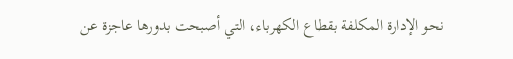نحو الإدارة المكلفة بقطاع الكهرباء، التي أصبحت بدورها عاجزة عن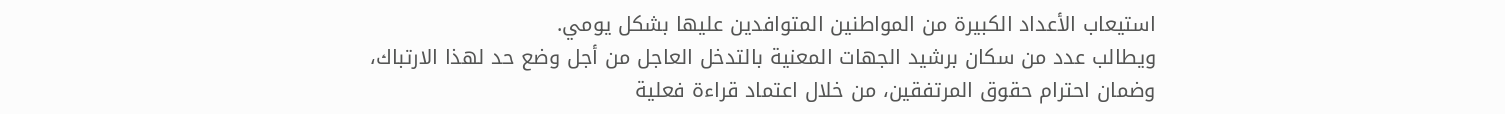استيعاب الأعداد الكبيرة من المواطنين المتوافدين عليها بشكل يومي.
ويطالب عدد من سكان برشيد الجهات المعنية بالتدخل العاجل من أجل وضع حد لهذا الارتباك، وضمان احترام حقوق المرتفقين، من خلال اعتماد قراءة فعلية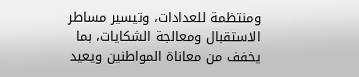ومنتظمة للعدادات، وتيسير مساطر الاستقبال ومعالجة الشكايات، بما يخفف من معاناة المواطنين ويعيد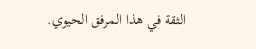الثقة في هذا المرفق الحيوي.